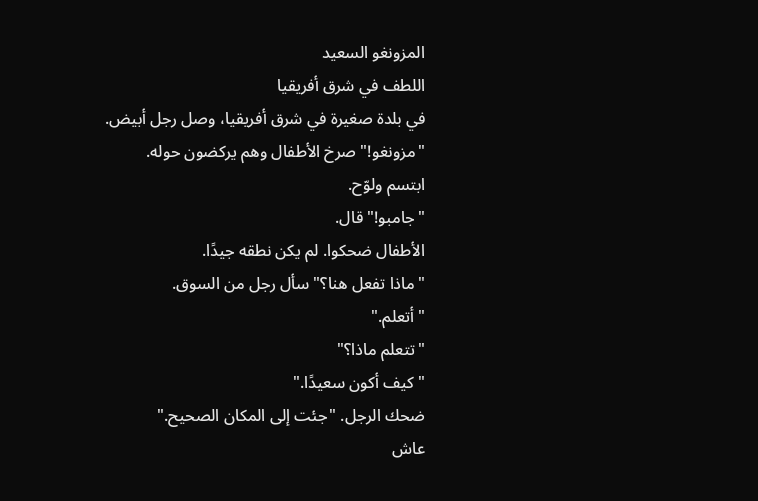المزونغو السعيد
اللطف في شرق أفريقيا
في بلدة صغيرة في شرق أفريقيا، وصل رجل أبيض.
"مزونغو!" صرخ الأطفال وهم يركضون حوله.
ابتسم ولوّح.
"جامبو!" قال.
الأطفال ضحكوا. لم يكن نطقه جيدًا.
"ماذا تفعل هنا؟" سأل رجل من السوق.
"أتعلم."
"تتعلم ماذا؟"
"كيف أكون سعيدًا."
ضحك الرجل. "جئت إلى المكان الصحيح."
عاش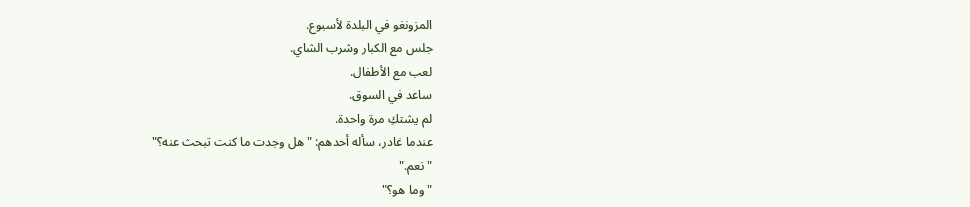المزونغو في البلدة لأسبوع.
جلس مع الكبار وشرب الشاي.
لعب مع الأطفال.
ساعد في السوق.
لم يشتكِ مرة واحدة.
عندما غادر، سأله أحدهم: "هل وجدت ما كنت تبحث عنه؟"
"نعم."
"وما هو؟"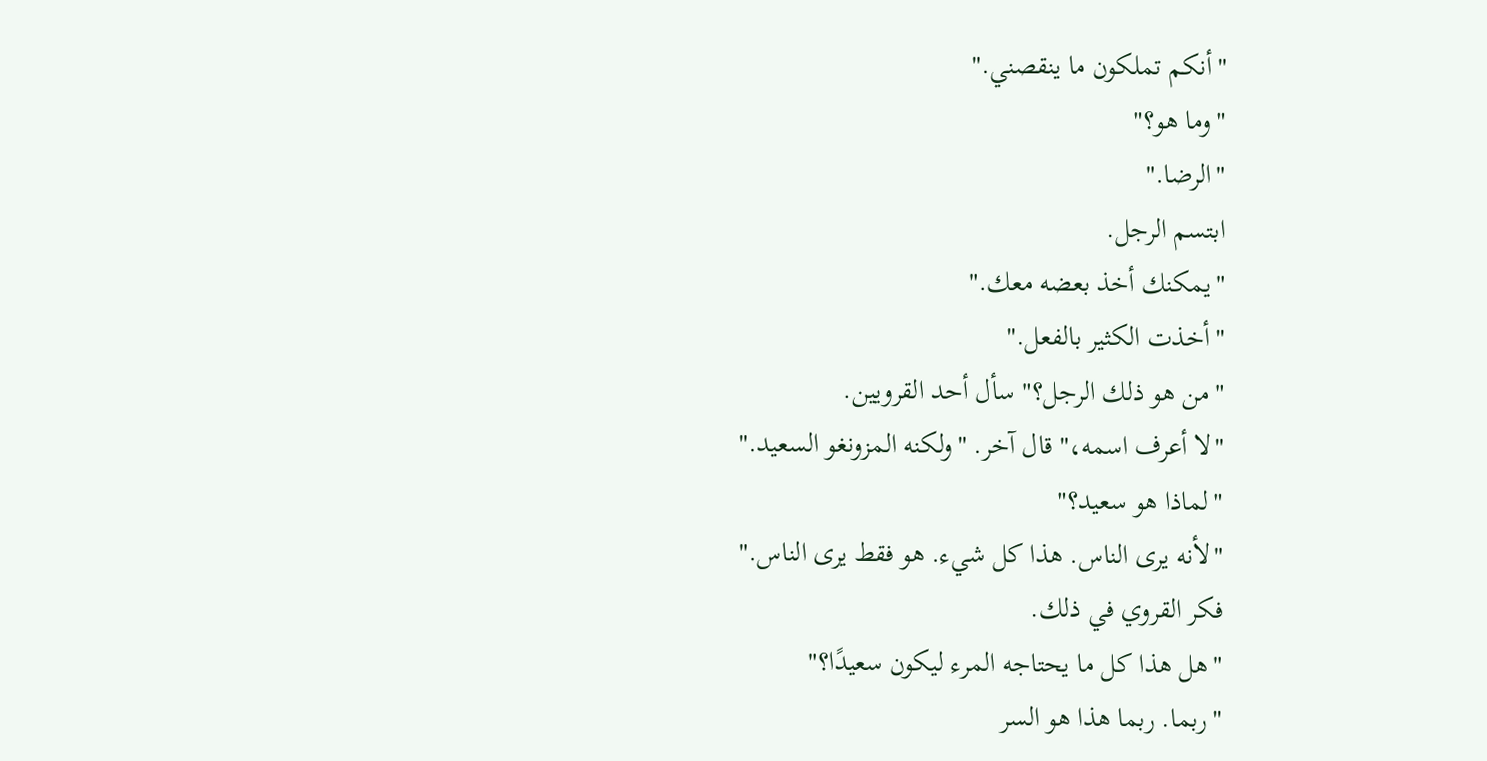"أنكم تملكون ما ينقصني."
"وما هو؟"
"الرضا."
ابتسم الرجل.
"يمكنك أخذ بعضه معك."
"أخذت الكثير بالفعل."
"من هو ذلك الرجل؟" سأل أحد القرويين.
"لا أعرف اسمه،" قال آخر. "ولكنه المزونغو السعيد."
"لماذا هو سعيد؟"
"لأنه يرى الناس. هذا كل شيء. هو فقط يرى الناس."
فكر القروي في ذلك.
"هل هذا كل ما يحتاجه المرء ليكون سعيدًا؟"
"ربما. ربما هذا هو السر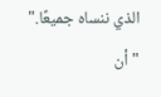الذي ننساه جميعًا."
"أن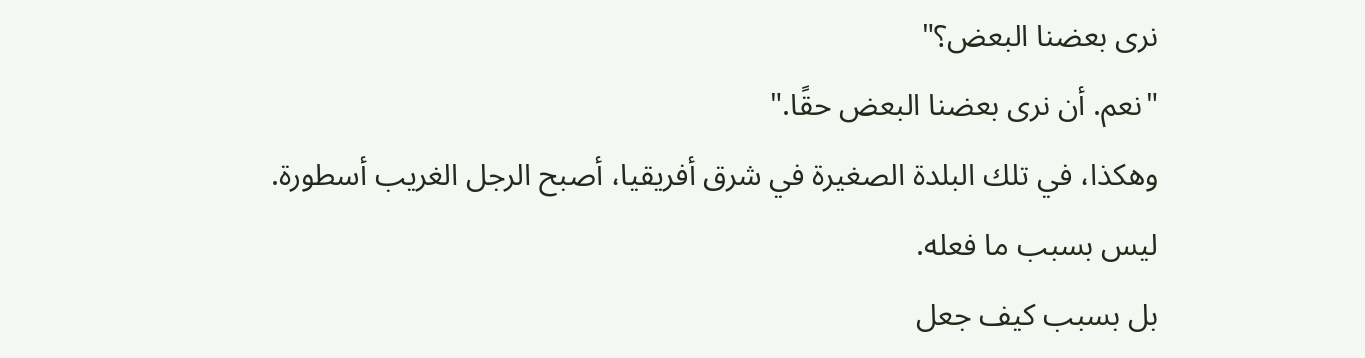نرى بعضنا البعض؟"
"نعم. أن نرى بعضنا البعض حقًا."
وهكذا، في تلك البلدة الصغيرة في شرق أفريقيا، أصبح الرجل الغريب أسطورة.
ليس بسبب ما فعله.
بل بسبب كيف جعل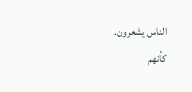الناس يشعرون.
كأنهم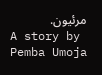مرئيون.
A story by Pemba Umoja